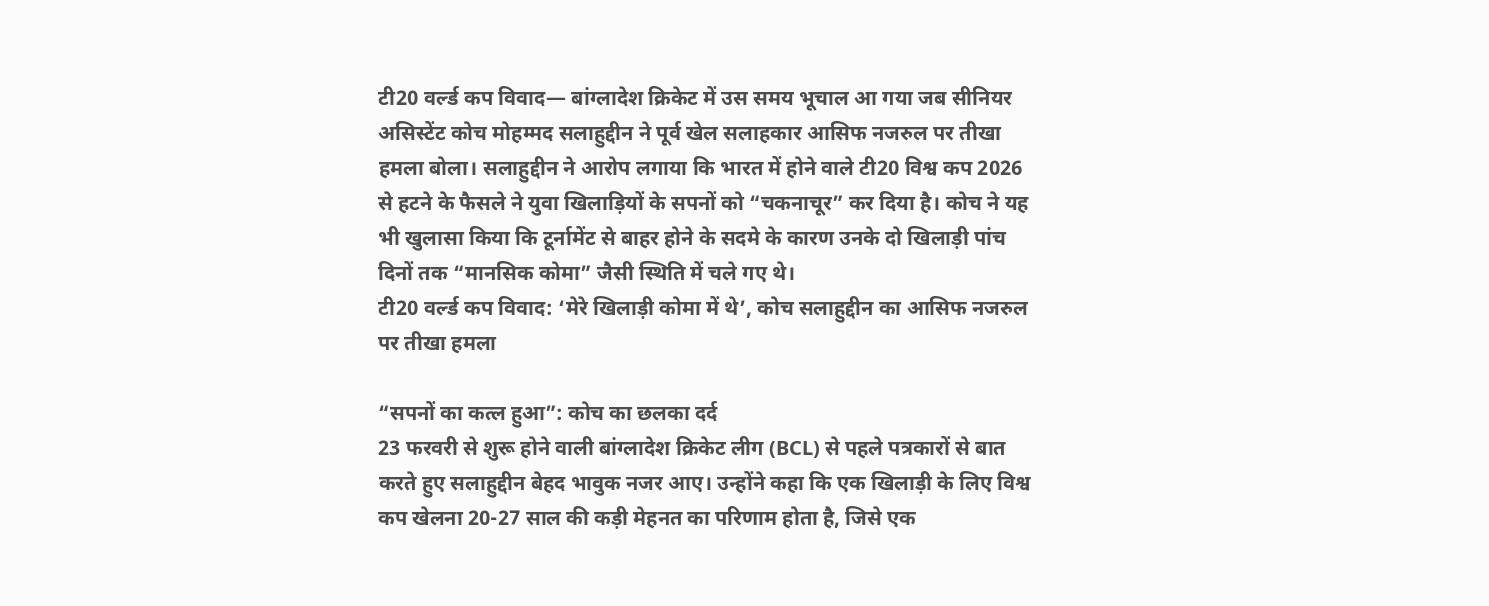टी20 वर्ल्ड कप विवाद— बांग्लादेश क्रिकेट में उस समय भूचाल आ गया जब सीनियर असिस्टेंट कोच मोहम्मद सलाहुद्दीन ने पूर्व खेल सलाहकार आसिफ नजरुल पर तीखा हमला बोला। सलाहुद्दीन ने आरोप लगाया कि भारत में होने वाले टी20 विश्व कप 2026 से हटने के फैसले ने युवा खिलाड़ियों के सपनों को “चकनाचूर” कर दिया है। कोच ने यह भी खुलासा किया कि टूर्नामेंट से बाहर होने के सदमे के कारण उनके दो खिलाड़ी पांच दिनों तक “मानसिक कोमा” जैसी स्थिति में चले गए थे।
टी20 वर्ल्ड कप विवाद: ‘मेरे खिलाड़ी कोमा में थे’, कोच सलाहुद्दीन का आसिफ नजरुल पर तीखा हमला

“सपनों का कत्ल हुआ”: कोच का छलका दर्द
23 फरवरी से शुरू होने वाली बांग्लादेश क्रिकेट लीग (BCL) से पहले पत्रकारों से बात करते हुए सलाहुद्दीन बेहद भावुक नजर आए। उन्होंने कहा कि एक खिलाड़ी के लिए विश्व कप खेलना 20-27 साल की कड़ी मेहनत का परिणाम होता है, जिसे एक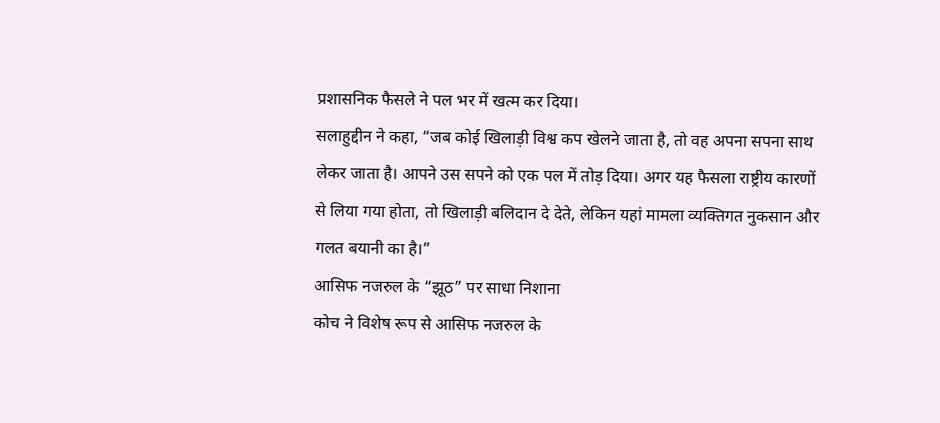प्रशासनिक फैसले ने पल भर में खत्म कर दिया।
सलाहुद्दीन ने कहा, “जब कोई खिलाड़ी विश्व कप खेलने जाता है, तो वह अपना सपना साथ लेकर जाता है। आपने उस सपने को एक पल में तोड़ दिया। अगर यह फैसला राष्ट्रीय कारणों से लिया गया होता, तो खिलाड़ी बलिदान दे देते, लेकिन यहां मामला व्यक्तिगत नुकसान और गलत बयानी का है।”
आसिफ नजरुल के “झूठ” पर साधा निशाना
कोच ने विशेष रूप से आसिफ नजरुल के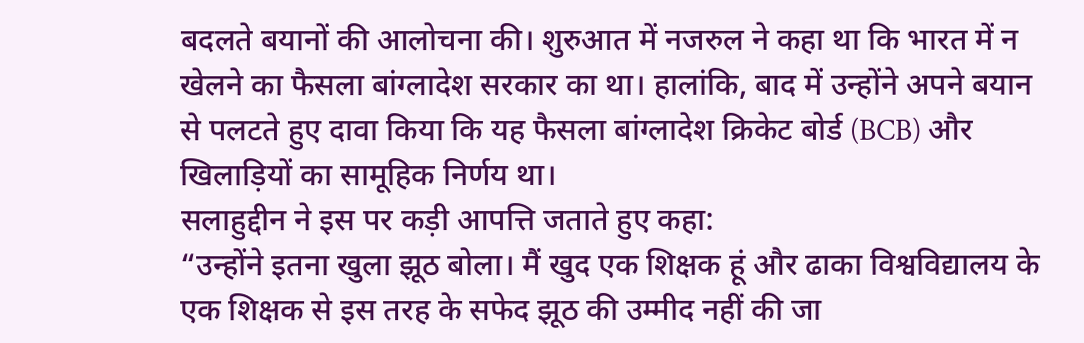बदलते बयानों की आलोचना की। शुरुआत में नजरुल ने कहा था कि भारत में न खेलने का फैसला बांग्लादेश सरकार का था। हालांकि, बाद में उन्होंने अपने बयान से पलटते हुए दावा किया कि यह फैसला बांग्लादेश क्रिकेट बोर्ड (BCB) और खिलाड़ियों का सामूहिक निर्णय था।
सलाहुद्दीन ने इस पर कड़ी आपत्ति जताते हुए कहा:
“उन्होंने इतना खुला झूठ बोला। मैं खुद एक शिक्षक हूं और ढाका विश्वविद्यालय के एक शिक्षक से इस तरह के सफेद झूठ की उम्मीद नहीं की जा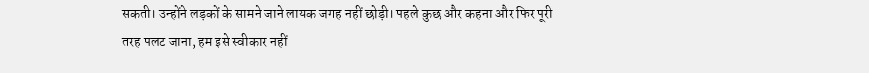सकती। उन्होंने लड़कों के सामने जाने लायक जगह नहीं छोड़ी। पहले कुछ और कहना और फिर पूरी तरह पलट जाना, हम इसे स्वीकार नहीं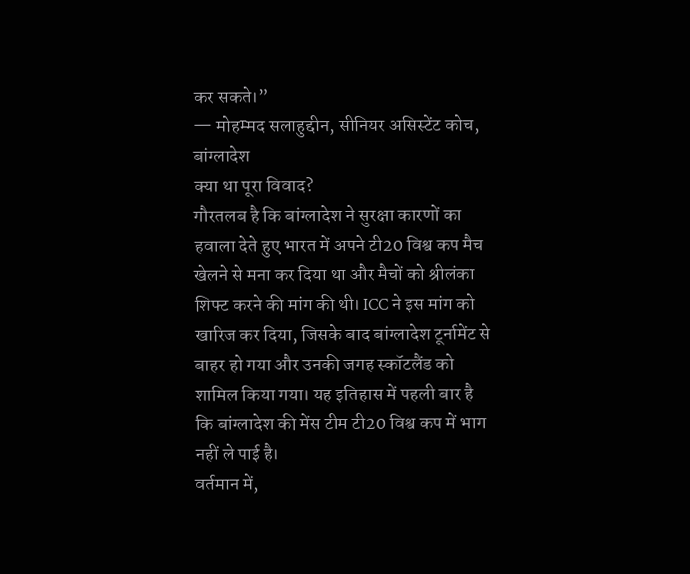कर सकते।”
— मोहम्मद सलाहुद्दीन, सीनियर असिस्टेंट कोच, बांग्लादेश
क्या था पूरा विवाद?
गौरतलब है कि बांग्लादेश ने सुरक्षा कारणों का हवाला देते हुए भारत में अपने टी20 विश्व कप मैच खेलने से मना कर दिया था और मैचों को श्रीलंका शिफ्ट करने की मांग की थी। ICC ने इस मांग को खारिज कर दिया, जिसके बाद बांग्लादेश टूर्नामेंट से बाहर हो गया और उनकी जगह स्कॉटलैंड को शामिल किया गया। यह इतिहास में पहली बार है कि बांग्लादेश की मेंस टीम टी20 विश्व कप में भाग नहीं ले पाई है।
वर्तमान में,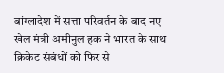बांग्लादेश में सत्ता परिवर्तन के बाद नए खेल मंत्री अमीनुल हक ने भारत के साथ क्रिकेट संबंधों को फिर से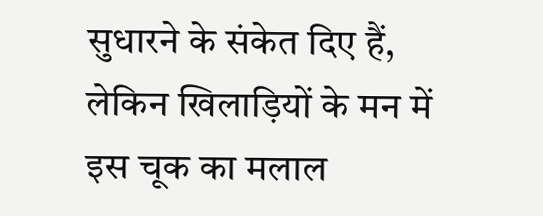सुधारने के संकेत दिए हैं, लेकिन खिलाड़ियों के मन में इस चूक का मलाल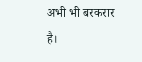अभी भी बरकरार है।